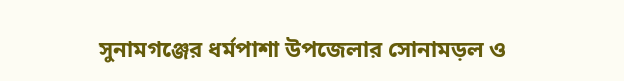সুনামগঞ্জের ধর্মপাশা উপজেলার সোনামড়ল ও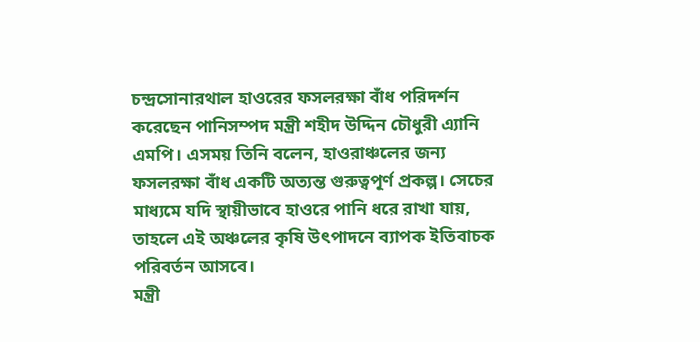চন্দ্রসোনারথাল হাওরের ফসলরক্ষা বাঁধ পরিদর্শন করেছেন পানিসম্পদ মন্ত্রী শহীদ উদ্দিন চৌধুরী এ্যানি এমপি। এসময় তিনি বলেন, হাওরাঞ্চলের জন্য ফসলরক্ষা বাঁধ একটি অত্যন্ত গুরুত্বপূর্ণ প্রকল্প। সেচের মাধ্যমে যদি স্থায়ীভাবে হাওরে পানি ধরে রাখা যায়, তাহলে এই অঞ্চলের কৃষি উৎপাদনে ব্যাপক ইতিবাচক পরিবর্তন আসবে।
মন্ত্রী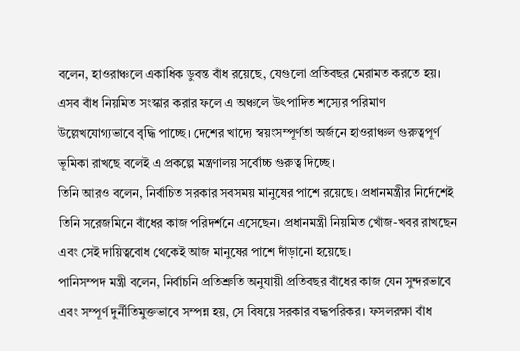বলেন, হাওরাঞ্চলে একাধিক ডুবন্ত বাঁধ রয়েছে, যেগুলো প্রতিবছর মেরামত করতে হয়। এসব বাঁধ নিয়মিত সংস্কার করার ফলে এ অঞ্চলে উৎপাদিত শস্যের পরিমাণ উল্লেখযোগ্যভাবে বৃদ্ধি পাচ্ছে। দেশের খাদ্যে স্বয়ংসম্পূর্ণতা অর্জনে হাওরাঞ্চল গুরুত্বপূর্ণ ভূমিকা রাখছে বলেই এ প্রকল্পে মন্ত্রণালয় সর্বোচ্চ গুরুত্ব দিচ্ছে।
তিনি আরও বলেন, নির্বাচিত সরকার সবসময় মানুষের পাশে রয়েছে। প্রধানমন্ত্রীর নির্দেশেই তিনি সরেজমিনে বাঁধের কাজ পরিদর্শনে এসেছেন। প্রধানমন্ত্রী নিয়মিত খোঁজ-খবর রাখছেন এবং সেই দায়িত্ববোধ থেকেই আজ মানুষের পাশে দাঁড়ানো হয়েছে।
পানিসম্পদ মন্ত্রী বলেন, নির্বাচনি প্রতিশ্রুতি অনুযায়ী প্রতিবছর বাঁধের কাজ যেন সুন্দরভাবে এবং সম্পূর্ণ দুর্নীতিমুক্তভাবে সম্পন্ন হয়, সে বিষয়ে সরকার বদ্ধপরিকর। ফসলরক্ষা বাঁধ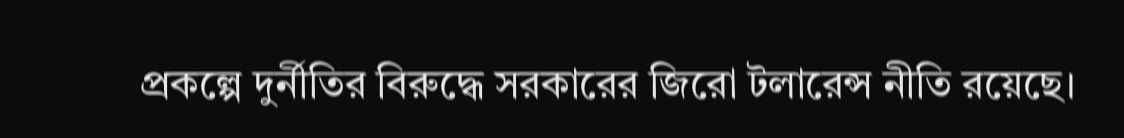প্রকল্পে দুর্নীতির বিরুদ্ধে সরকারের জিরো টলারেন্স নীতি রয়েছে।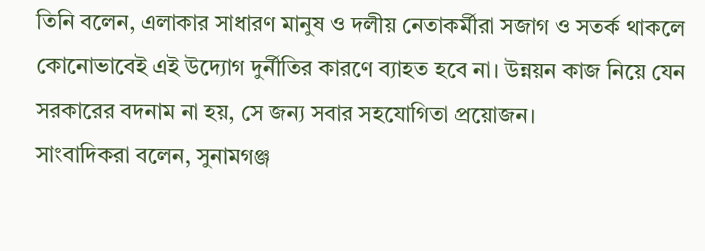তিনি বলেন, এলাকার সাধারণ মানুষ ও দলীয় নেতাকর্মীরা সজাগ ও সতর্ক থাকলে কোনোভাবেই এই উদ্যোগ দুর্নীতির কারণে ব্যাহত হবে না। উন্নয়ন কাজ নিয়ে যেন সরকারের বদনাম না হয়, সে জন্য সবার সহযোগিতা প্রয়োজন।
সাংবাদিকরা বলেন, সুনামগঞ্জ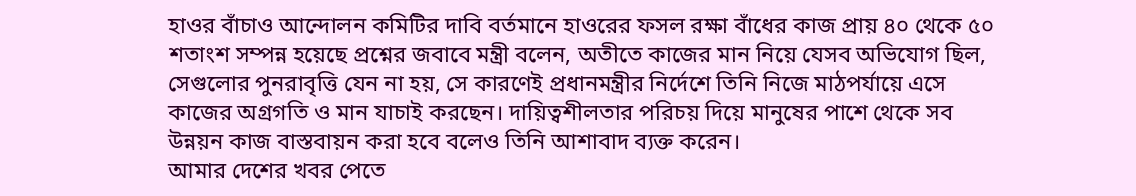হাওর বাঁচাও আন্দোলন কমিটির দাবি বর্তমানে হাওরের ফসল রক্ষা বাঁধের কাজ প্রায় ৪০ থেকে ৫০ শতাংশ সম্পন্ন হয়েছে প্রশ্নের জবাবে মন্ত্রী বলেন, অতীতে কাজের মান নিয়ে যেসব অভিযোগ ছিল, সেগুলোর পুনরাবৃত্তি যেন না হয়, সে কারণেই প্রধানমন্ত্রীর নির্দেশে তিনি নিজে মাঠপর্যায়ে এসে কাজের অগ্রগতি ও মান যাচাই করছেন। দায়িত্বশীলতার পরিচয় দিয়ে মানুষের পাশে থেকে সব উন্নয়ন কাজ বাস্তবায়ন করা হবে বলেও তিনি আশাবাদ ব্যক্ত করেন।
আমার দেশের খবর পেতে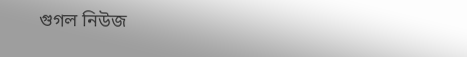গুগল নিউজ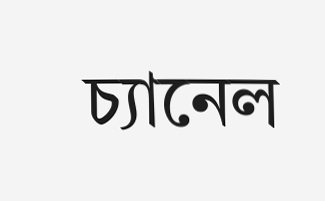চ্যানেল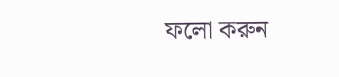ফলো করুন